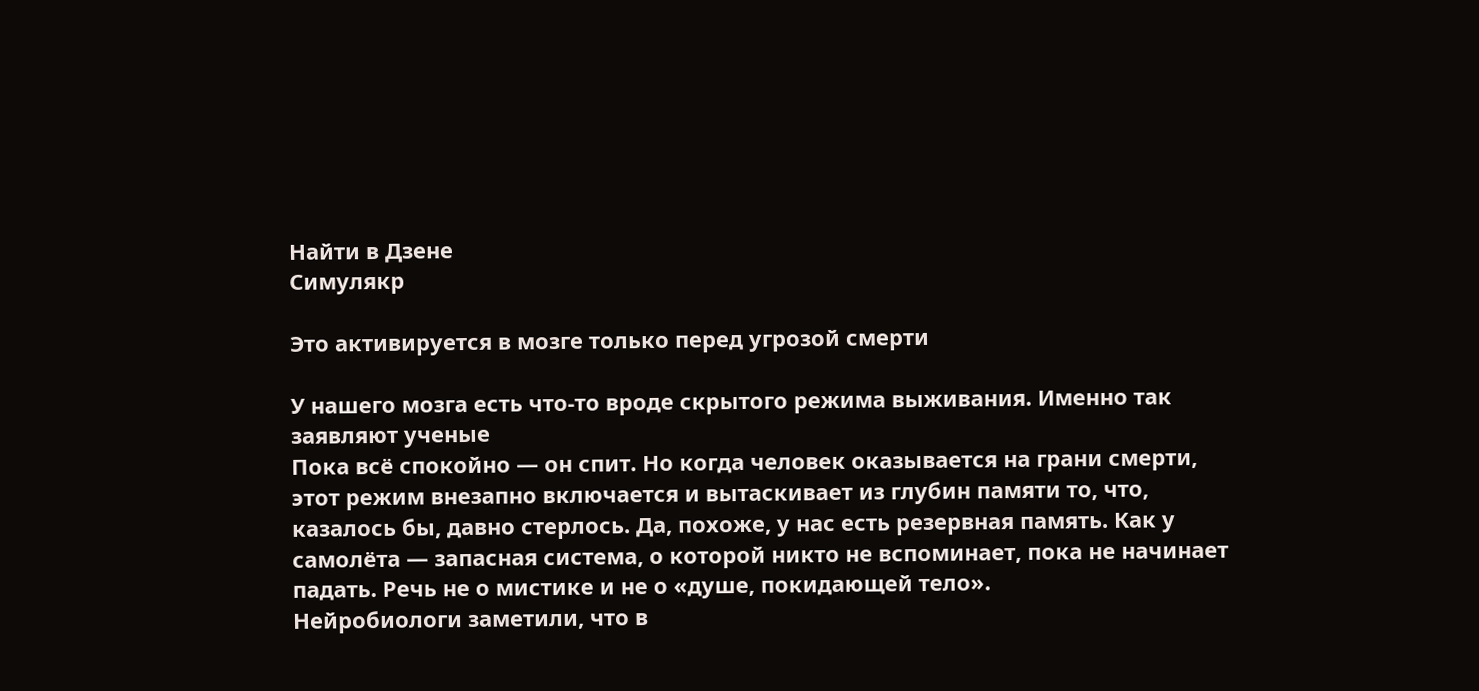Найти в Дзене
Симулякр

Это активируется в мозге только перед угрозой смерти

У нашего мозга есть что-то вроде скрытого режима выживания. Именно так заявляют ученые
Пока всё спокойно — он спит. Но когда человек оказывается на грани смерти, этот режим внезапно включается и вытаскивает из глубин памяти то, что, казалось бы, давно стерлось. Да, похоже, у нас есть резервная память. Как у самолёта — запасная система, о которой никто не вспоминает, пока не начинает падать. Речь не о мистике и не о «душе, покидающей тело».
Нейробиологи заметили, что в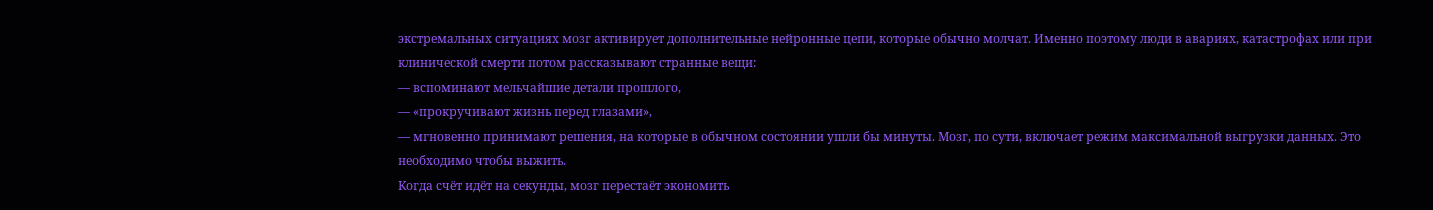экстремальных ситуациях мозг активирует дополнительные нейронные цепи, которые обычно молчат. Именно поэтому люди в авариях, катастрофах или при клинической смерти потом рассказывают странные вещи:
— вспоминают мельчайшие детали прошлого,
— «прокручивают жизнь перед глазами»,
— мгновенно принимают решения, на которые в обычном состоянии ушли бы минуты. Мозг, по сути, включает режим максимальной выгрузки данных. Это необходимо чтобы выжить.
Когда счёт идёт на секунды, мозг перестаёт экономить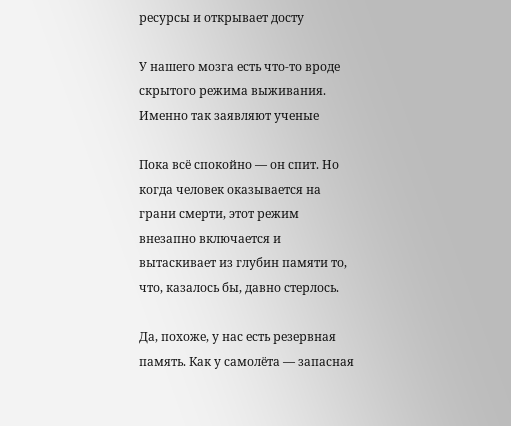ресурсы и открывает досту

У нашего мозга есть что-то вроде скрытого режима выживания. Именно так заявляют ученые

Пока всё спокойно — он спит. Но когда человек оказывается на грани смерти, этот режим внезапно включается и вытаскивает из глубин памяти то, что, казалось бы, давно стерлось.

Да, похоже, у нас есть резервная память. Как у самолёта — запасная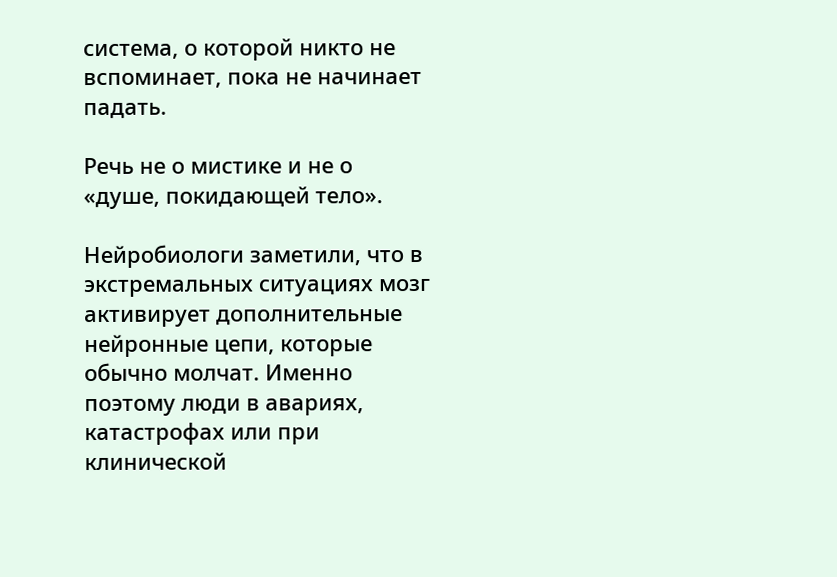система, о которой никто не вспоминает, пока не начинает падать.

Речь не о мистике и не о «душе, покидающей тело».

Нейробиологи заметили, что в экстремальных ситуациях мозг активирует дополнительные нейронные цепи, которые обычно молчат. Именно поэтому люди в авариях, катастрофах или при клинической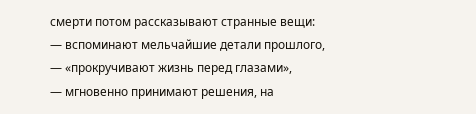смерти потом рассказывают странные вещи:
— вспоминают мельчайшие детали прошлого,
— «прокручивают жизнь перед глазами»,
— мгновенно принимают решения, на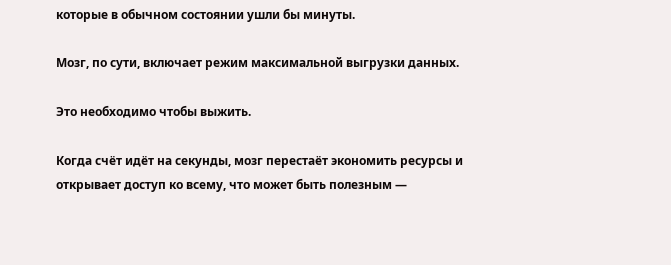которые в обычном состоянии ушли бы минуты.

Мозг, по сути, включает режим максимальной выгрузки данных.

Это необходимо чтобы выжить.

Когда счёт идёт на секунды, мозг перестаёт экономить ресурсы и открывает доступ ко всему, что может быть полезным —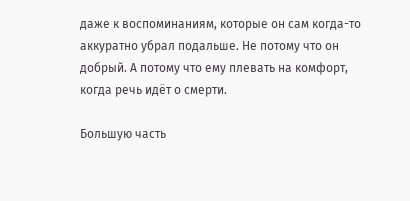даже к воспоминаниям, которые он сам когда-то аккуратно убрал подальше. Не потому что он добрый. А потому что ему плевать на комфорт, когда речь идёт о смерти.

Большую часть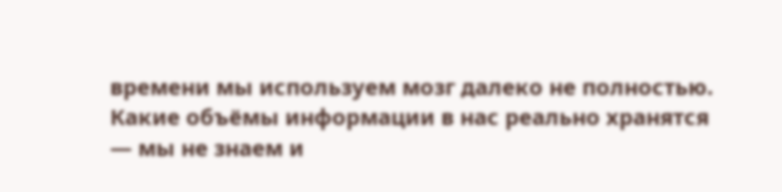времени мы используем мозг далеко не полностью. Какие объёмы информации в нас реально хранятся — мы не знаем и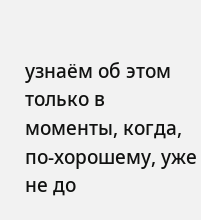узнаём об этом только в моменты, когда, по-хорошему, уже не до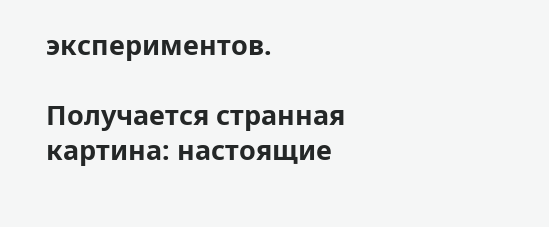экспериментов.

Получается странная картина: настоящие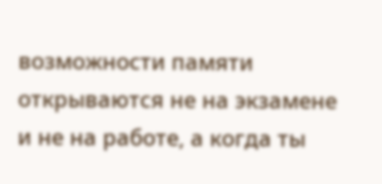возможности памяти открываются не на экзамене и не на работе, а когда ты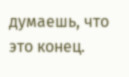думаешь, что это конец.